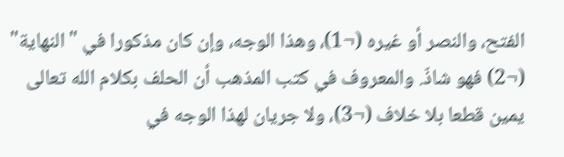الفتح، والنصر أو غيره (¬1)، وهذا الوجه، وإن كان مذكورا في "النهاية" (¬2) فهو شاذّ. والمعروف في كتب المذهب أن الحلف بكلام الله تعالى يمين قطعا بلا خلاف (¬3)، ولا جريان لهذا الوجه في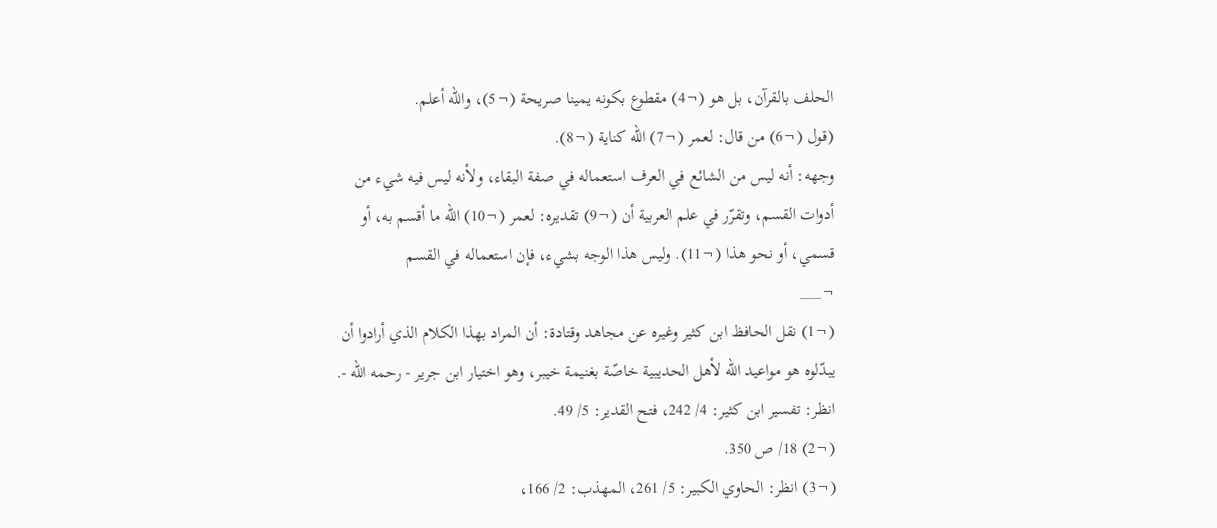الحلف بالقرآن، بل هو (¬4) مقطوع بكونه يمينا صريحة (¬5)، والله أعلم.
(قول (¬6) من قال: لعمر (¬7) الله كناية (¬8).
وجهه: أنه ليس من الشائع في العرف استعماله في صفة البقاء، ولأنه ليس فيه شيء من أدوات القسم، وتقرّر في علم العربية أن (¬9) تقديره: لعمر (¬10) الله ما أقسم به، أو قسمي، أو نحو هذا (¬11). وليس هذا الوجه بشيء، فإن استعماله في القسم
¬___
(¬1) نقل الحافظ ابن كثير وغيره عن مجاهد وقتادة: أن المراد بهذا الكلام الذي أرادوا أن يبدّلوه هو مواعيد الله لأهل الحديبية خاصّة بغنيمة خيبر، وهو اختيار ابن جرير - رحمه الله -. انظر: تفسير ابن كثير: 4/ 242، فتح القدير: 5/ 49.
(¬2) 18/ ص 350.
(¬3) انظر: الحاوي الكبير: 5/ 261، المهذب: 2/ 166،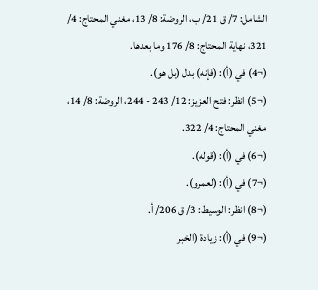الشامل: 7/ ق 21/ ب، الروضة: 8/ 13، مغني المحتاج: 4/ 321، نهاية المحتاج: 8/ 176 وما بعدها.
(¬4) في (أ): (فإنه) بدل (بل هو).
(¬5) انظر: فتح العزيز: 12/ 243 - 244، الروضة: 8/ 14، مغني المحتاج: 4/ 322.
(¬6) في (أ): (قوله).
(¬7) في (أ): (لعمرو).
(¬8) انظر: الوسيط: 3/ ق 206/ أ.
(¬9) في (أ): زيادة (الخبر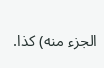الجزء منه) كذا.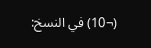(¬10) في النسخ: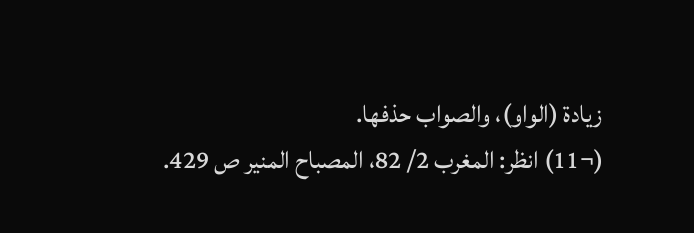زيادة (الواو)، والصواب حذفها.
(¬11) انظر: المغرب 2/ 82، المصباح المنير ص 429.